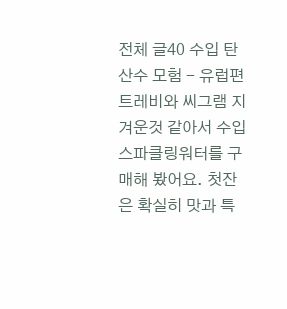전체 글40 수입 탄산수 모험 - 유럽편 트레비와 씨그램 지겨운것 같아서 수입 스파클링워터를 구매해 봤어요. 첫잔은 확실히 맛과 특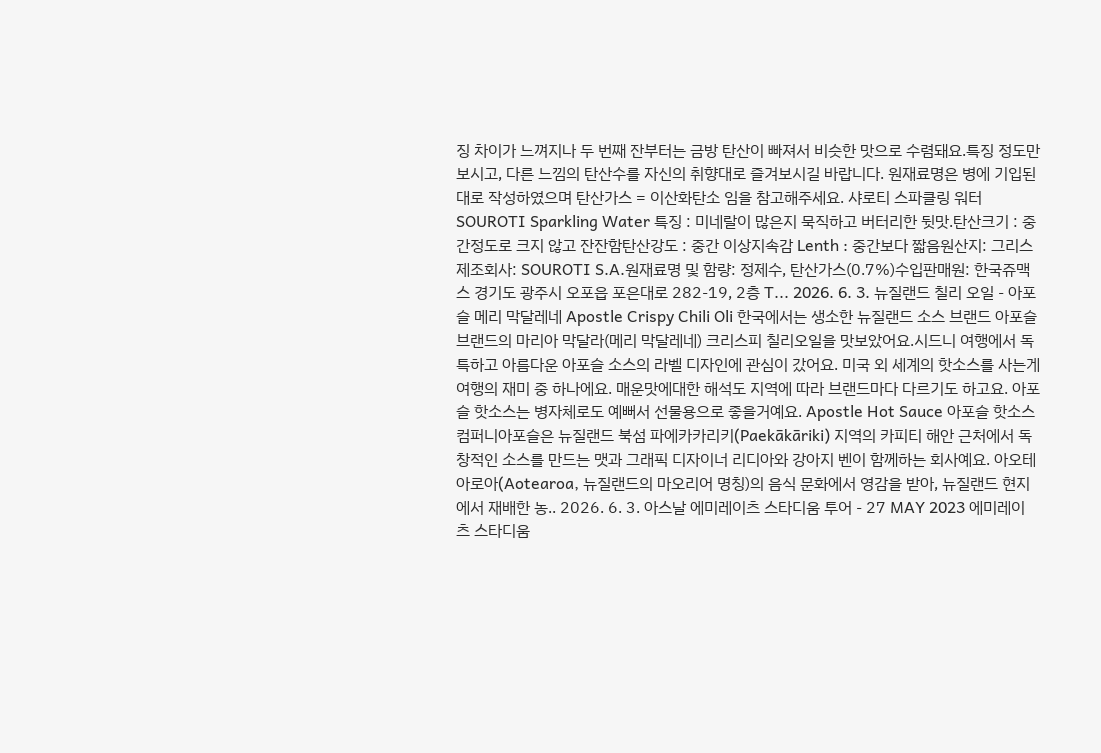징 차이가 느껴지나 두 번째 잔부터는 금방 탄산이 빠져서 비슷한 맛으로 수렴돼요.특징 정도만 보시고, 다른 느낌의 탄산수를 자신의 취향대로 즐겨보시길 바랍니다. 원재료명은 병에 기입된 대로 작성하였으며 탄산가스 = 이산화탄소 임을 참고해주세요. 샤로티 스파클링 워터 SOUROTI Sparkling Water 특징 : 미네랄이 많은지 묵직하고 버터리한 뒷맛.탄산크기 : 중간정도로 크지 않고 잔잔함탄산강도 : 중간 이상지속감 Lenth : 중간보다 짧음원산지: 그리스제조회사: SOUROTI S.A.원재료명 및 함량: 정제수, 탄산가스(0.7%)수입판매원: 한국쥬맥스 경기도 광주시 오포읍 포은대로 282-19, 2층 T... 2026. 6. 3. 뉴질랜드 칠리 오일 - 아포슬 메리 막달레네 Apostle Crispy Chili Oli 한국에서는 생소한 뉴질랜드 소스 브랜드 아포슬 브랜드의 마리아 막달라(메리 막달레네) 크리스피 칠리오일을 맛보았어요.시드니 여행에서 독특하고 아름다운 아포슬 소스의 라벨 디자인에 관심이 갔어요. 미국 외 세계의 핫소스를 사는게 여행의 재미 중 하나에요. 매운맛에대한 해석도 지역에 따라 브랜드마다 다르기도 하고요. 아포슬 핫소스는 병자체로도 예뻐서 선물용으로 좋을거예요. Apostle Hot Sauce 아포슬 핫소스 컴퍼니아포슬은 뉴질랜드 북섬 파에카카리키(Paekākāriki) 지역의 카피티 해안 근처에서 독창적인 소스를 만드는 맷과 그래픽 디자이너 리디아와 강아지 벤이 함께하는 회사예요. 아오테아로아(Aotearoa, 뉴질랜드의 마오리어 명칭)의 음식 문화에서 영감을 받아, 뉴질랜드 현지에서 재배한 농.. 2026. 6. 3. 아스날 에미레이츠 스타디움 투어 - 27 MAY 2023 에미레이츠 스타디움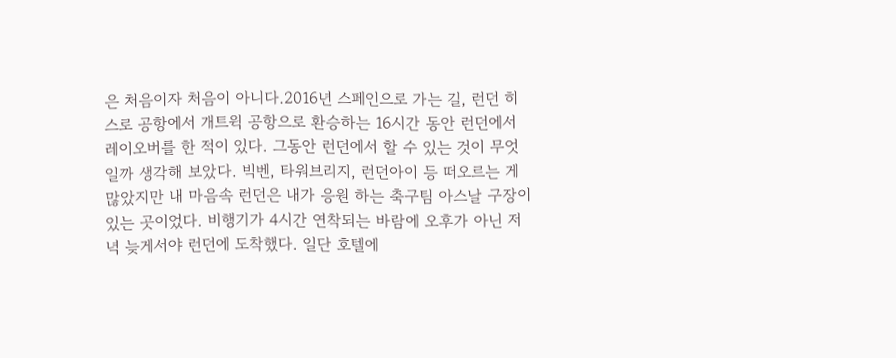은 처음이자 처음이 아니다.2016년 스페인으로 가는 길, 런던 히스로 공항에서 개트윅 공항으로 환승하는 16시간 동안 런던에서 레이오버를 한 적이 있다. 그동안 런던에서 할 수 있는 것이 무엇일까 생각해 보았다. 빅벤, 타워브리지, 런던아이 등 떠오르는 게 많았지만 내 마음속 런던은 내가 응원 하는 축구팀 아스날 구장이 있는 곳이었다. 비행기가 4시간 연착되는 바람에 오후가 아닌 저녁 늦게서야 런던에 도착했다. 일단 호텔에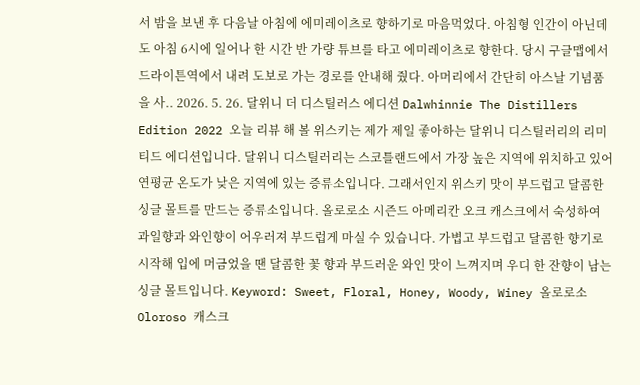서 밤을 보낸 후 다음날 아침에 에미레이츠로 향하기로 마음먹었다. 아침형 인간이 아닌데도 아침 6시에 일어나 한 시간 반 가량 튜브를 타고 에미레이츠로 향한다. 당시 구글맵에서 드라이튼역에서 내려 도보로 가는 경로를 안내해 줬다. 아머리에서 간단히 아스날 기념품을 사.. 2026. 5. 26. 달위니 더 디스틸러스 에디션 Dalwhinnie The Distillers Edition 2022 오늘 리뷰 해 볼 위스키는 제가 제일 좋아하는 달위니 디스틸러리의 리미티드 에디션입니다. 달위니 디스틸러리는 스코틀랜드에서 가장 높은 지역에 위치하고 있어 연평균 온도가 낮은 지역에 있는 증류소입니다. 그래서인지 위스키 맛이 부드럽고 달콤한 싱글 몰트를 만드는 증류소입니다. 올로로소 시즌드 아메리칸 오크 캐스크에서 숙성하여 과일향과 와인향이 어우러져 부드럽게 마실 수 있습니다. 가볍고 부드럽고 달콤한 향기로 시작해 입에 머금었을 땐 달콤한 꽃 향과 부드러운 와인 맛이 느껴지며 우디 한 잔향이 남는 싱글 몰트입니다. Keyword: Sweet, Floral, Honey, Woody, Winey 올로로소Oloroso 캐스크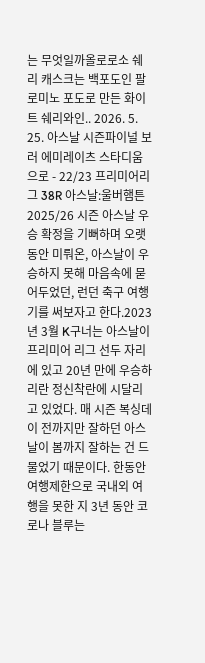는 무엇일까올로로소 쉐리 캐스크는 백포도인 팔로미노 포도로 만든 화이트 쉐리와인.. 2026. 5. 25. 아스날 시즌파이널 보러 에미레이츠 스타디움으로 - 22/23 프리미어리그 38R 아스날:울버햄튼 2025/26 시즌 아스날 우승 확정을 기뻐하며 오랫동안 미뤄온, 아스날이 우승하지 못해 마음속에 묻어두었던, 런던 축구 여행기를 써보자고 한다.2023년 3월 K구너는 아스날이 프리미어 리그 선두 자리에 있고 20년 만에 우승하리란 정신착란에 시달리고 있었다. 매 시즌 복싱데이 전까지만 잘하던 아스날이 봄까지 잘하는 건 드물었기 때문이다. 한동안 여행제한으로 국내외 여행을 못한 지 3년 동안 코로나 블루는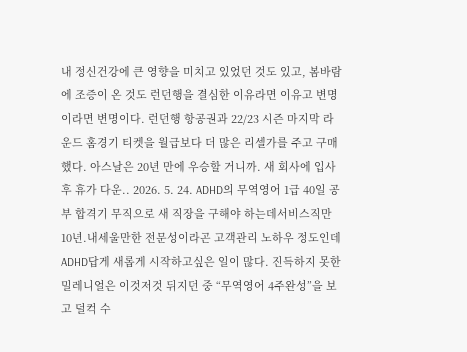내 정신건강에 큰 영향을 미치고 있었던 것도 있고, 봄바람에 조증이 온 것도 런던행을 결심한 이유라면 이유고 변명이라면 변명이다. 런던행 항공권과 22/23 시즌 마지막 라운드 홈경기 티켓을 월급보다 더 많은 리셀가를 주고 구매했다. 아스날은 20년 만에 우승할 거니까. 새 회사에 입사 후 휴가 다운.. 2026. 5. 24. ADHD의 무역영어 1급 40일 공부 합격기 무직으로 새 직장을 구해야 하는데서비스직만 10년.내세울만한 전문성이라곤 고객관리 노하우 정도인데 ADHD답게 새롭게 시작하고싶은 일이 많다. 진득하지 못한 밀레니얼은 이것저것 뒤지던 중 “무역영어 4주완성”을 보고 덜컥 수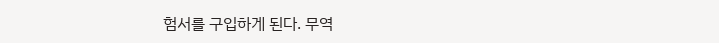험서를 구입하게 된다. 무역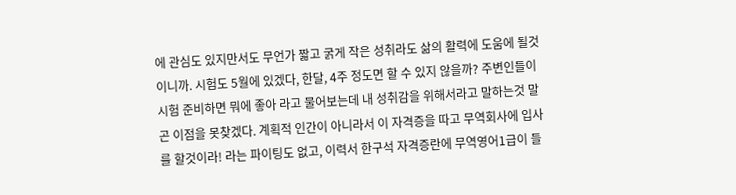에 관심도 있지만서도 무언가 짧고 굵게 작은 성취라도 삶의 활력에 도움에 될것이니까. 시험도 5월에 있겠다, 한달, 4주 정도면 할 수 있지 않을까? 주변인들이 시험 준비하면 뭐에 좋아 라고 물어보는데 내 성취감을 위해서라고 말하는것 말곤 이점을 못찾겠다. 계획적 인간이 아니라서 이 자격증을 따고 무역회사에 입사를 할것이라! 라는 파이팅도 없고, 이력서 한구석 자격증란에 무역영어1급이 들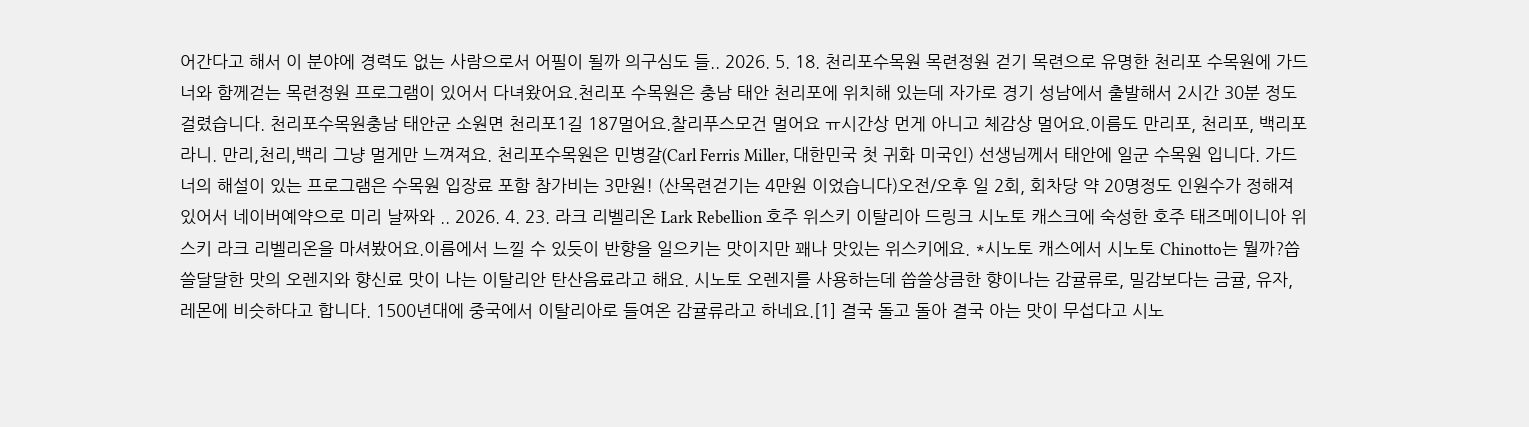어간다고 해서 이 분야에 경력도 없는 사람으로서 어필이 될까 의구심도 들.. 2026. 5. 18. 천리포수목원 목련정원 걷기 목련으로 유명한 천리포 수목원에 가드너와 함께걷는 목련정원 프로그램이 있어서 다녀왔어요.천리포 수목원은 충남 태안 천리포에 위치해 있는데 자가로 경기 성남에서 출발해서 2시간 30분 정도 걸렸습니다. 천리포수목원충남 태안군 소원면 천리포1길 187멀어요.찰리푸스모건 멀어요 ㅠ시간상 먼게 아니고 체감상 멀어요.이름도 만리포, 천리포, 백리포 라니. 만리,천리,백리 그냥 멀게만 느껴져요. 천리포수목원은 민병갈(Carl Ferris Miller, 대한민국 첫 귀화 미국인) 선생님께서 태안에 일군 수목원 입니다. 가드너의 해설이 있는 프로그램은 수목원 입장료 포함 참가비는 3만원! (산목련걷기는 4만원 이었습니다)오전/오후 일 2회, 회차당 약 20명정도 인원수가 정해져 있어서 네이버예약으로 미리 날짜와 .. 2026. 4. 23. 라크 리벨리온 Lark Rebellion 호주 위스키 이탈리아 드링크 시노토 캐스크에 숙성한 호주 태즈메이니아 위스키 라크 리벨리온을 마셔봤어요.이름에서 느낄 수 있듯이 반향을 일으키는 맛이지만 꽤나 맛있는 위스키에요. *시노토 캐스에서 시노토 Chinotto는 뭘까?씁쓸달달한 맛의 오렌지와 향신료 맛이 나는 이탈리안 탄산음료라고 해요. 시노토 오렌지를 사용하는데 씁쓸상큼한 향이나는 감귤류로, 밀감보다는 금귤, 유자, 레몬에 비슷하다고 합니다. 1500년대에 중국에서 이탈리아로 들여온 감귤류라고 하네요.[1] 결국 돌고 돌아 결국 아는 맛이 무섭다고 시노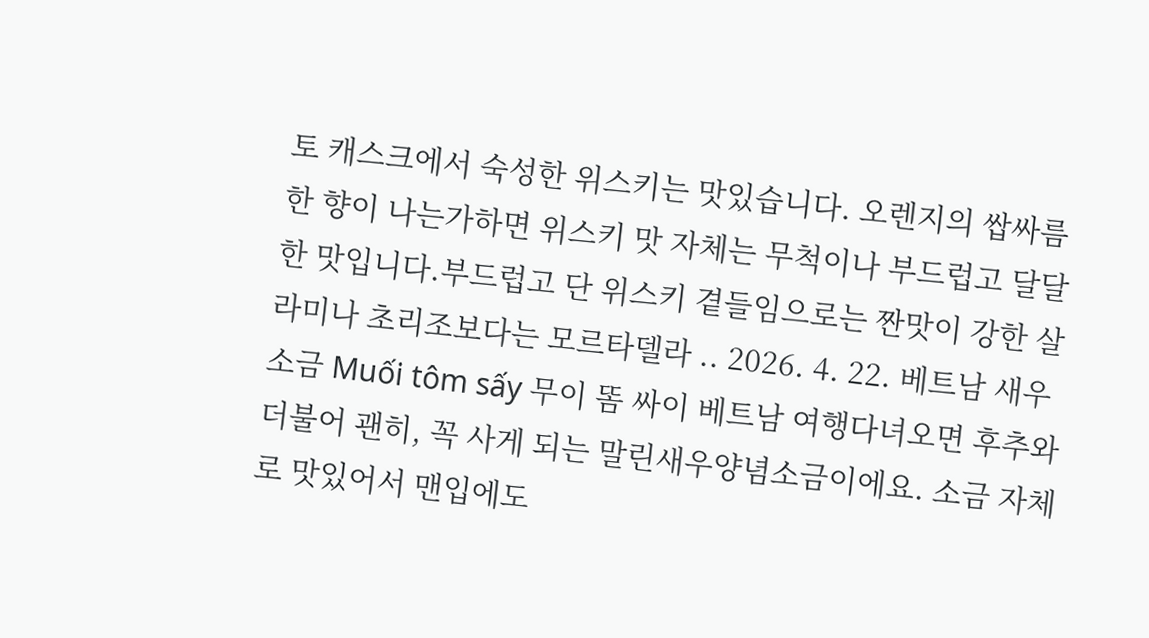토 캐스크에서 숙성한 위스키는 맛있습니다. 오렌지의 쌉싸름한 향이 나는가하면 위스키 맛 자체는 무척이나 부드럽고 달달한 맛입니다.부드럽고 단 위스키 곁들임으로는 짠맛이 강한 살라미나 초리조보다는 모르타델라 .. 2026. 4. 22. 베트남 새우 소금 Muối tôm sấy 무이 똠 싸이 베트남 여행다녀오면 후추와 더불어 괜히, 꼭 사게 되는 말린새우양념소금이에요. 소금 자체로 맛있어서 맨입에도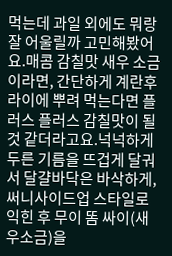먹는데 과일 외에도 뭐랑 잘 어울릴까 고민해봤어요.매콤 감칠맛 새우 소금이라면, 간단하게 계란후라이에 뿌려 먹는다면 플러스 플러스 감칠맛이 될 것 같더라고요.넉넉하게 두른 기름을 뜨겁게 달궈서 달걀바닥은 바삭하게, 써니사이드업 스타일로 익힌 후 무이 똠 싸이(새우소금)을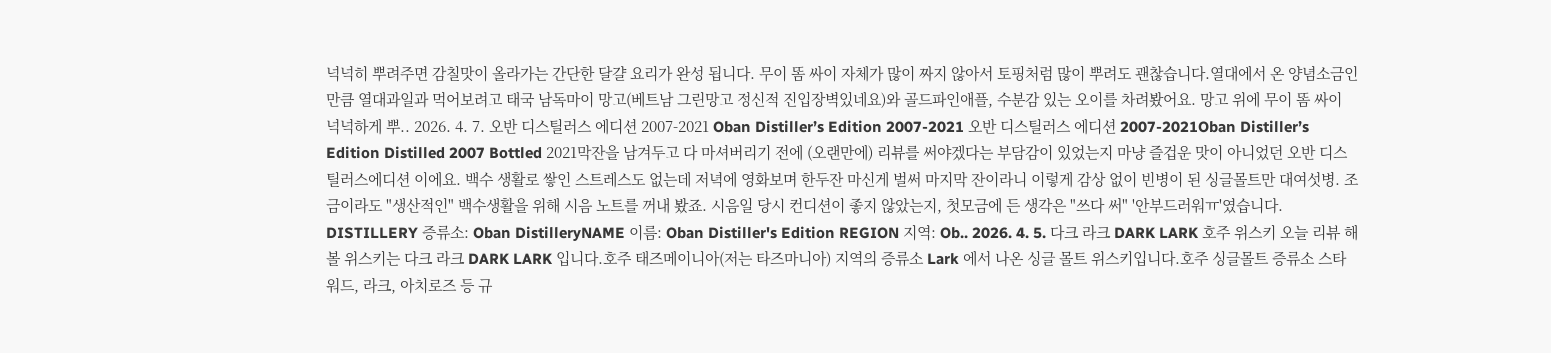넉넉히 뿌려주면 감칠맛이 올라가는 간단한 달걀 요리가 완성 됩니다. 무이 똠 싸이 자체가 많이 짜지 않아서 토핑처럼 많이 뿌려도 괜찮습니다.열대에서 온 양념소금인만큼 열대과일과 먹어보려고 태국 남독마이 망고(베트남 그린망고 정신적 진입장벽있네요)와 골드파인애플, 수분감 있는 오이를 차려봤어요. 망고 위에 무이 똠 싸이 넉넉하게 뿌.. 2026. 4. 7. 오반 디스틸러스 에디션 2007-2021 Oban Distiller’s Edition 2007-2021 오반 디스틸러스 에디션 2007-2021Oban Distiller’s Edition Distilled 2007 Bottled 2021막잔을 남겨두고 다 마셔버리기 전에 (오랜만에) 리뷰를 써야겠다는 부담감이 있었는지 마냥 즐겁운 맛이 아니었던 오반 디스틸러스에디션 이에요. 백수 생활로 쌓인 스트레스도 없는데 저녁에 영화보며 한두잔 마신게 벌써 마지막 잔이라니 이렇게 감상 없이 빈병이 된 싱글몰트만 대여섯병. 조금이라도 "생산적인" 백수생활을 위해 시음 노트를 꺼내 봤죠. 시음일 당시 컨디션이 좋지 않았는지, 첫모금에 든 생각은 "쓰다 써" '안부드러워ㅠ'였습니다. DISTILLERY 증류소: Oban DistilleryNAME 이름: Oban Distiller's Edition REGION 지역: Ob.. 2026. 4. 5. 다크 라크 DARK LARK 호주 위스키 오늘 리뷰 해 볼 위스키는 다크 라크 DARK LARK 입니다.호주 태즈메이니아(저는 타즈마니아) 지역의 증류소 Lark 에서 나온 싱글 몰트 위스키입니다.호주 싱글몰트 증류소 스타워드, 라크, 아치로즈 등 규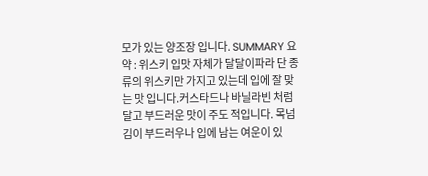모가 있는 양조장 입니다. SUMMARY 요약 : 위스키 입맛 자체가 달달이파라 단 종류의 위스키만 가지고 있는데 입에 잘 맞는 맛 입니다.커스타드나 바닐라빈 처럼 달고 부드러운 맛이 주도 적입니다. 목넘김이 부드러우나 입에 남는 여운이 있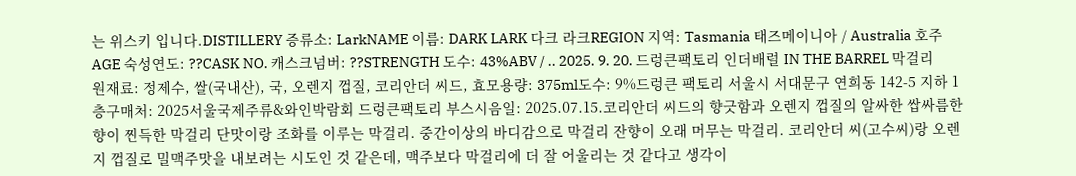는 위스키 입니다.DISTILLERY 증류소: LarkNAME 이름: DARK LARK 다크 라크REGION 지역: Tasmania 태즈메이니아 / Australia 호주AGE 숙성연도: ??CASK NO. 캐스크넘버: ??STRENGTH 도수: 43%ABV / .. 2025. 9. 20. 드렁큰팩토리 인더배럴 IN THE BARREL 막걸리 원재료: 정제수, 쌀(국내산), 국, 오렌지 껍질, 코리안더 씨드, 효모용량: 375ml도수: 9%드렁큰 팩토리 서울시 서대문구 연희동 142-5 지하 1층구매처: 2025서울국제주류&와인박람회 드렁큰팩토리 부스시음일: 2025.07.15.코리안더 씨드의 향긋함과 오렌지 껍질의 알싸한 쌉싸름한 향이 찐득한 막걸리 단맛이랑 조화를 이루는 막걸리. 중간이상의 바디감으로 막걸리 잔향이 오래 머무는 막걸리. 코리안더 씨(고수씨)랑 오렌지 껍질로 밀맥주맛을 내보려는 시도인 것 같은데, 맥주보다 막걸리에 더 잘 어울리는 것 같다고 생각이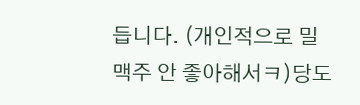듭니다. (개인적으로 밀맥주 안 좋아해서ㅋ)당도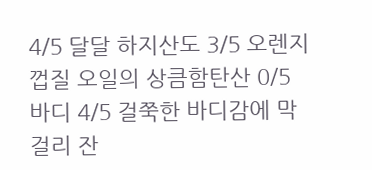4/5 달달 하지산도 3/5 오렌지 껍질 오일의 상큼함탄산 0/5바디 4/5 걸쭉한 바디감에 막걸리 잔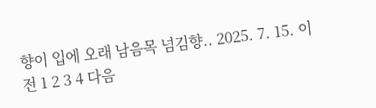향이 입에 오래 남음목 넘김향.. 2025. 7. 15. 이전 1 2 3 4 다음